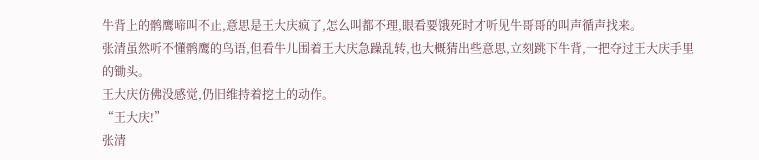牛背上的鹘鹰啼叫不止,意思是王大庆疯了,怎么叫都不理,眼看要饿死时才听见牛哥哥的叫声循声找来。
张清虽然听不懂鹘鹰的鸟语,但看牛儿围着王大庆急躁乱转,也大概猜出些意思,立刻跳下牛背,一把夺过王大庆手里的锄头。
王大庆仿佛没感觉,仍旧维持着挖土的动作。
“王大庆!”
张清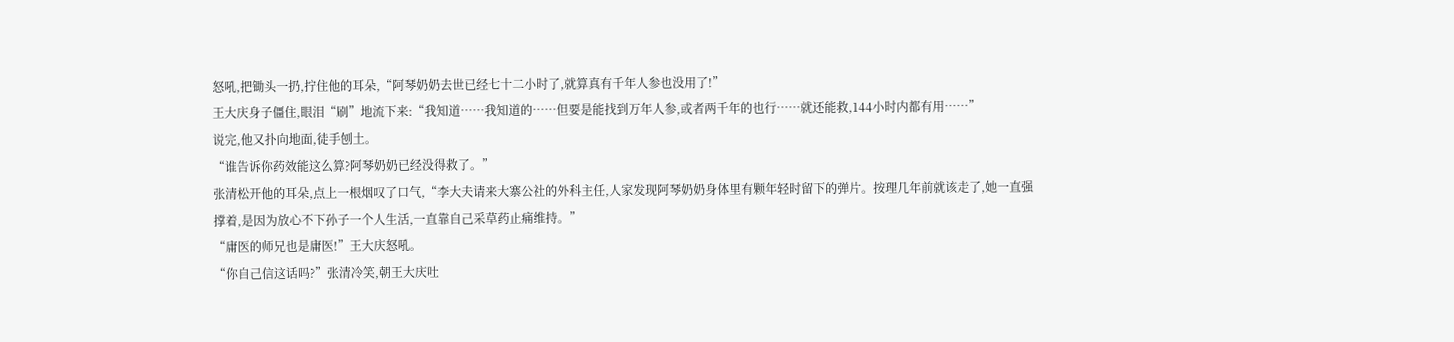怒吼,把锄头一扔,拧住他的耳朵,“阿琴奶奶去世已经七十二小时了,就算真有千年人参也没用了!”
王大庆身子僵住,眼泪“刷”地流下来:“我知道……我知道的……但要是能找到万年人参,或者两千年的也行……就还能救,144小时内都有用……”
说完,他又扑向地面,徒手刨土。
“谁告诉你药效能这么算?阿琴奶奶已经没得救了。”
张清松开他的耳朵,点上一根烟叹了口气,“李大夫请来大寨公社的外科主任,人家发现阿琴奶奶身体里有颗年轻时留下的弹片。按理几年前就该走了,她一直强撑着,是因为放心不下孙子一个人生活,一直靠自己采草药止痛维持。”
“庸医的师兄也是庸医!”王大庆怒吼。
“你自己信这话吗?”张清冷笑,朝王大庆吐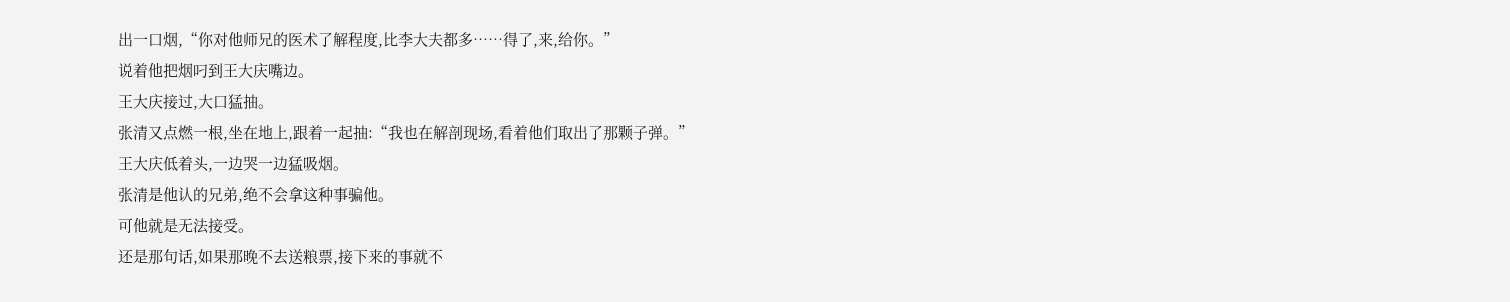出一口烟,“你对他师兄的医术了解程度,比李大夫都多……得了,来,给你。”
说着他把烟叼到王大庆嘴边。
王大庆接过,大口猛抽。
张清又点燃一根,坐在地上,跟着一起抽:“我也在解剖现场,看着他们取出了那颗子弹。”
王大庆低着头,一边哭一边猛吸烟。
张清是他认的兄弟,绝不会拿这种事骗他。
可他就是无法接受。
还是那句话,如果那晚不去送粮票,接下来的事就不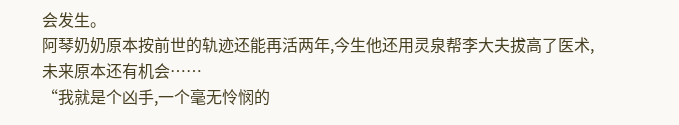会发生。
阿琴奶奶原本按前世的轨迹还能再活两年,今生他还用灵泉帮李大夫拔高了医术,未来原本还有机会……
“我就是个凶手,一个毫无怜悯的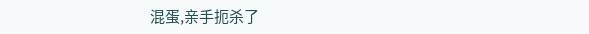混蛋,亲手扼杀了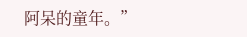阿呆的童年。”